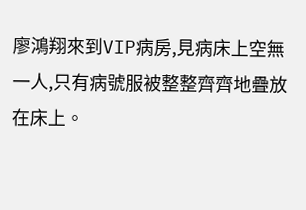廖鴻翔來到VIP病房,見病床上空無一人,只有病號服被整整齊齊地疊放在床上。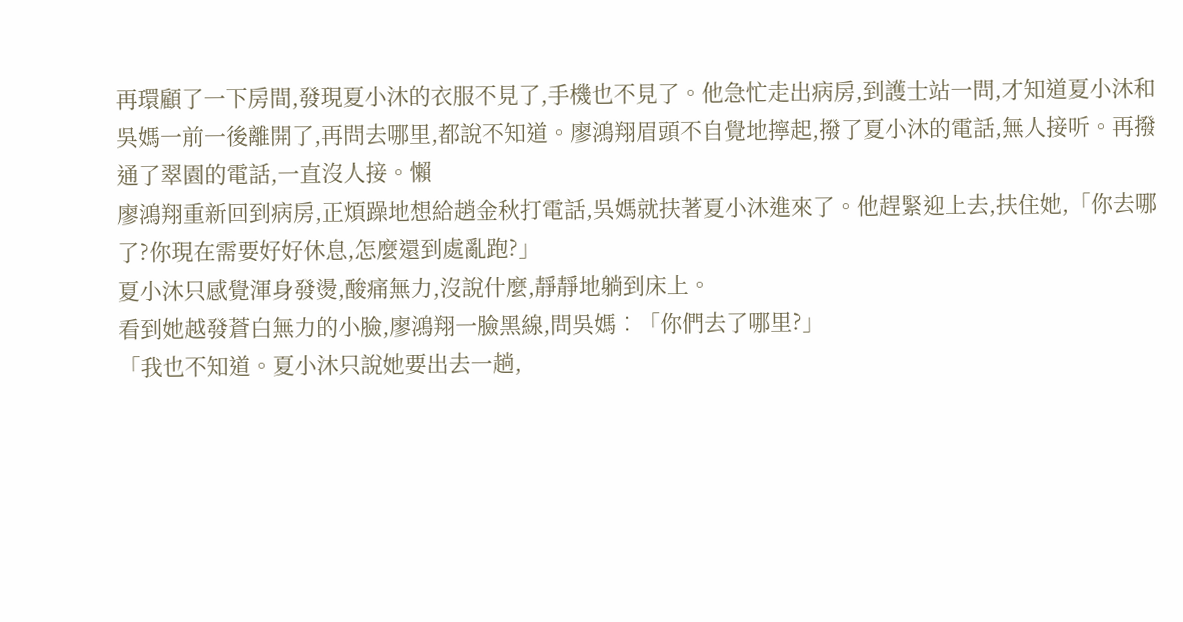再環顧了一下房間,發現夏小沐的衣服不見了,手機也不見了。他急忙走出病房,到護士站一問,才知道夏小沐和吳媽一前一後離開了,再問去哪里,都說不知道。廖鴻翔眉頭不自覺地擰起,撥了夏小沐的電話,無人接听。再撥通了翠園的電話,一直沒人接。懶
廖鴻翔重新回到病房,正煩躁地想給趙金秋打電話,吳媽就扶著夏小沐進來了。他趕緊迎上去,扶住她,「你去哪了?你現在需要好好休息,怎麼還到處亂跑?」
夏小沐只感覺渾身發燙,酸痛無力,沒說什麼,靜靜地躺到床上。
看到她越發蒼白無力的小臉,廖鴻翔一臉黑線,問吳媽︰「你們去了哪里?」
「我也不知道。夏小沐只說她要出去一趟,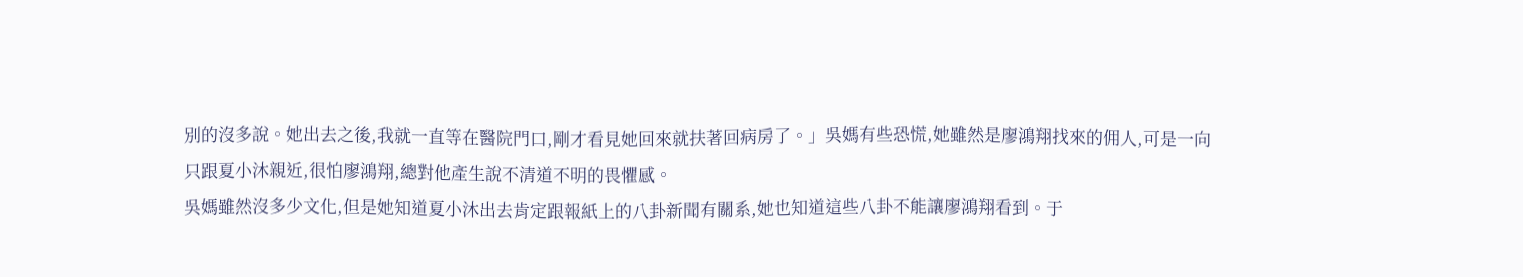別的沒多說。她出去之後,我就一直等在醫院門口,剛才看見她回來就扶著回病房了。」吳媽有些恐慌,她雖然是廖鴻翔找來的佣人,可是一向只跟夏小沐親近,很怕廖鴻翔,總對他產生說不清道不明的畏懼感。
吳媽雖然沒多少文化,但是她知道夏小沐出去肯定跟報紙上的八卦新聞有關系,她也知道這些八卦不能讓廖鴻翔看到。于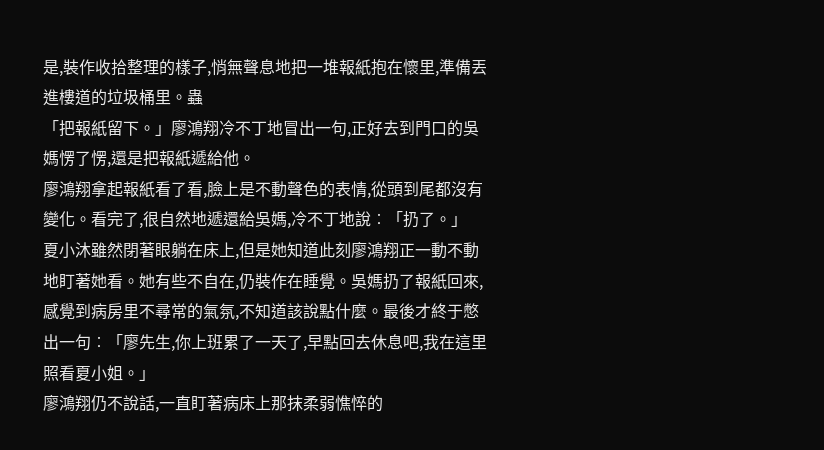是,裝作收拾整理的樣子,悄無聲息地把一堆報紙抱在懷里,準備丟進樓道的垃圾桶里。蟲
「把報紙留下。」廖鴻翔冷不丁地冒出一句,正好去到門口的吳媽愣了愣,還是把報紙遞給他。
廖鴻翔拿起報紙看了看,臉上是不動聲色的表情,從頭到尾都沒有變化。看完了,很自然地遞還給吳媽,冷不丁地說︰「扔了。」
夏小沐雖然閉著眼躺在床上,但是她知道此刻廖鴻翔正一動不動地盯著她看。她有些不自在,仍裝作在睡覺。吳媽扔了報紙回來,感覺到病房里不尋常的氣氛,不知道該說點什麼。最後才終于憋出一句︰「廖先生,你上班累了一天了,早點回去休息吧,我在這里照看夏小姐。」
廖鴻翔仍不說話,一直盯著病床上那抹柔弱憔悴的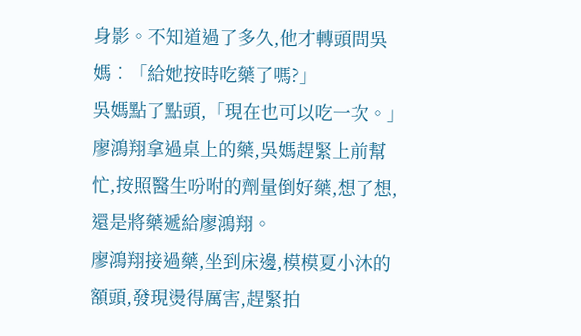身影。不知道過了多久,他才轉頭問吳媽︰「給她按時吃藥了嗎?」
吳媽點了點頭,「現在也可以吃一次。」
廖鴻翔拿過桌上的藥,吳媽趕緊上前幫忙,按照醫生吩咐的劑量倒好藥,想了想,還是將藥遞給廖鴻翔。
廖鴻翔接過藥,坐到床邊,模模夏小沐的額頭,發現燙得厲害,趕緊拍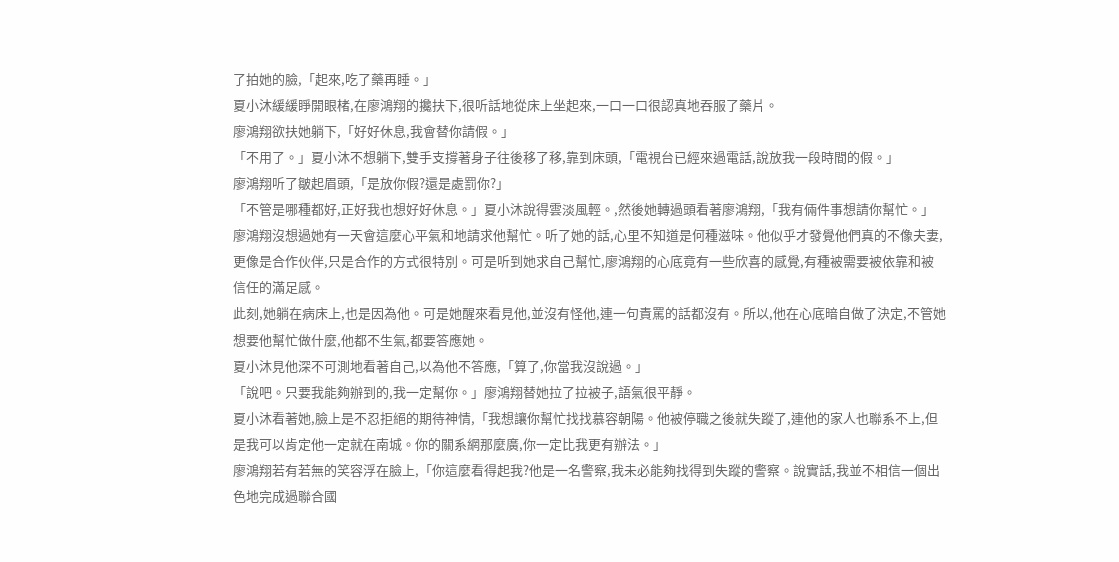了拍她的臉,「起來,吃了藥再睡。」
夏小沐緩緩睜開眼楮,在廖鴻翔的攙扶下,很听話地從床上坐起來,一口一口很認真地吞服了藥片。
廖鴻翔欲扶她躺下,「好好休息,我會替你請假。」
「不用了。」夏小沐不想躺下,雙手支撐著身子往後移了移,靠到床頭,「電視台已經來過電話,說放我一段時間的假。」
廖鴻翔听了皺起眉頭,「是放你假?還是處罰你?」
「不管是哪種都好,正好我也想好好休息。」夏小沐說得雲淡風輕。,然後她轉過頭看著廖鴻翔,「我有倆件事想請你幫忙。」
廖鴻翔沒想過她有一天會這麼心平氣和地請求他幫忙。听了她的話,心里不知道是何種滋味。他似乎才發覺他們真的不像夫妻,更像是合作伙伴,只是合作的方式很特別。可是听到她求自己幫忙,廖鴻翔的心底竟有一些欣喜的感覺,有種被需要被依靠和被信任的滿足感。
此刻,她躺在病床上,也是因為他。可是她醒來看見他,並沒有怪他,連一句責罵的話都沒有。所以,他在心底暗自做了決定,不管她想要他幫忙做什麼,他都不生氣,都要答應她。
夏小沐見他深不可測地看著自己,以為他不答應,「算了,你當我沒說過。」
「說吧。只要我能夠辦到的,我一定幫你。」廖鴻翔替她拉了拉被子,語氣很平靜。
夏小沐看著她,臉上是不忍拒絕的期待神情,「我想讓你幫忙找找慕容朝陽。他被停職之後就失蹤了,連他的家人也聯系不上,但是我可以肯定他一定就在南城。你的關系網那麼廣,你一定比我更有辦法。」
廖鴻翔若有若無的笑容浮在臉上,「你這麼看得起我?他是一名警察,我未必能夠找得到失蹤的警察。說實話,我並不相信一個出色地完成過聯合國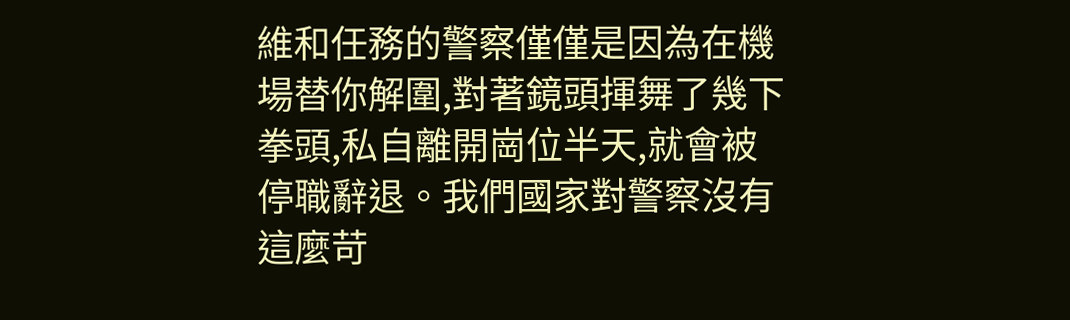維和任務的警察僅僅是因為在機場替你解圍,對著鏡頭揮舞了幾下拳頭,私自離開崗位半天,就會被停職辭退。我們國家對警察沒有這麼苛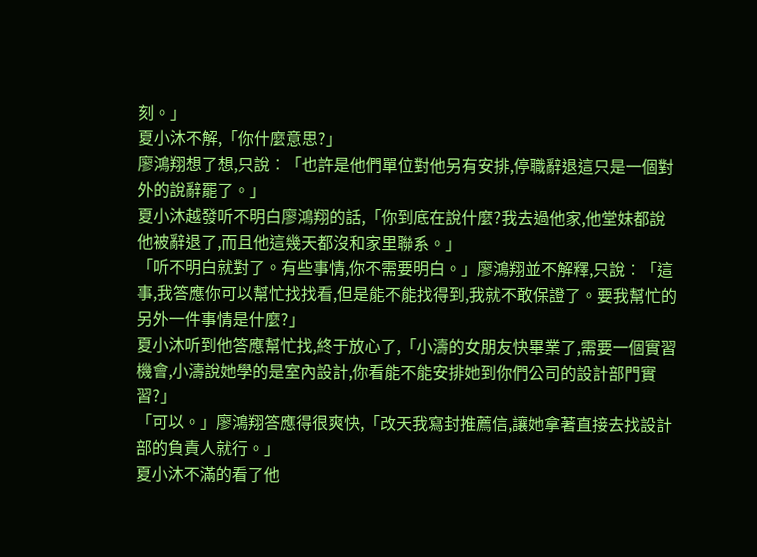刻。」
夏小沐不解,「你什麼意思?」
廖鴻翔想了想,只說︰「也許是他們單位對他另有安排,停職辭退這只是一個對外的說辭罷了。」
夏小沐越發听不明白廖鴻翔的話,「你到底在說什麼?我去過他家,他堂妹都說他被辭退了,而且他這幾天都沒和家里聯系。」
「听不明白就對了。有些事情,你不需要明白。」廖鴻翔並不解釋,只說︰「這事,我答應你可以幫忙找找看,但是能不能找得到,我就不敢保證了。要我幫忙的另外一件事情是什麼?」
夏小沐听到他答應幫忙找,終于放心了,「小濤的女朋友快畢業了,需要一個實習機會,小濤說她學的是室內設計,你看能不能安排她到你們公司的設計部門實習?」
「可以。」廖鴻翔答應得很爽快,「改天我寫封推薦信,讓她拿著直接去找設計部的負責人就行。」
夏小沐不滿的看了他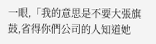一眼,「我的意思是不要大張旗鼓,省得你們公司的人知道她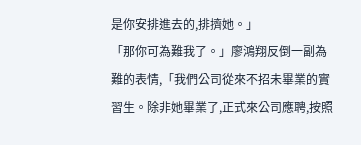是你安排進去的,排擠她。」
「那你可為難我了。」廖鴻翔反倒一副為難的表情,「我們公司從來不招未畢業的實習生。除非她畢業了,正式來公司應聘,按照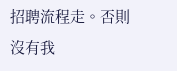招聘流程走。否則沒有我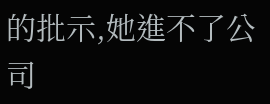的批示,她進不了公司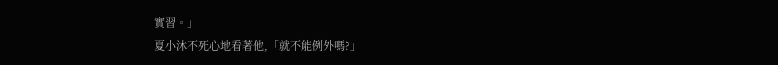實習。」
夏小沐不死心地看著他,「就不能例外嗎?」